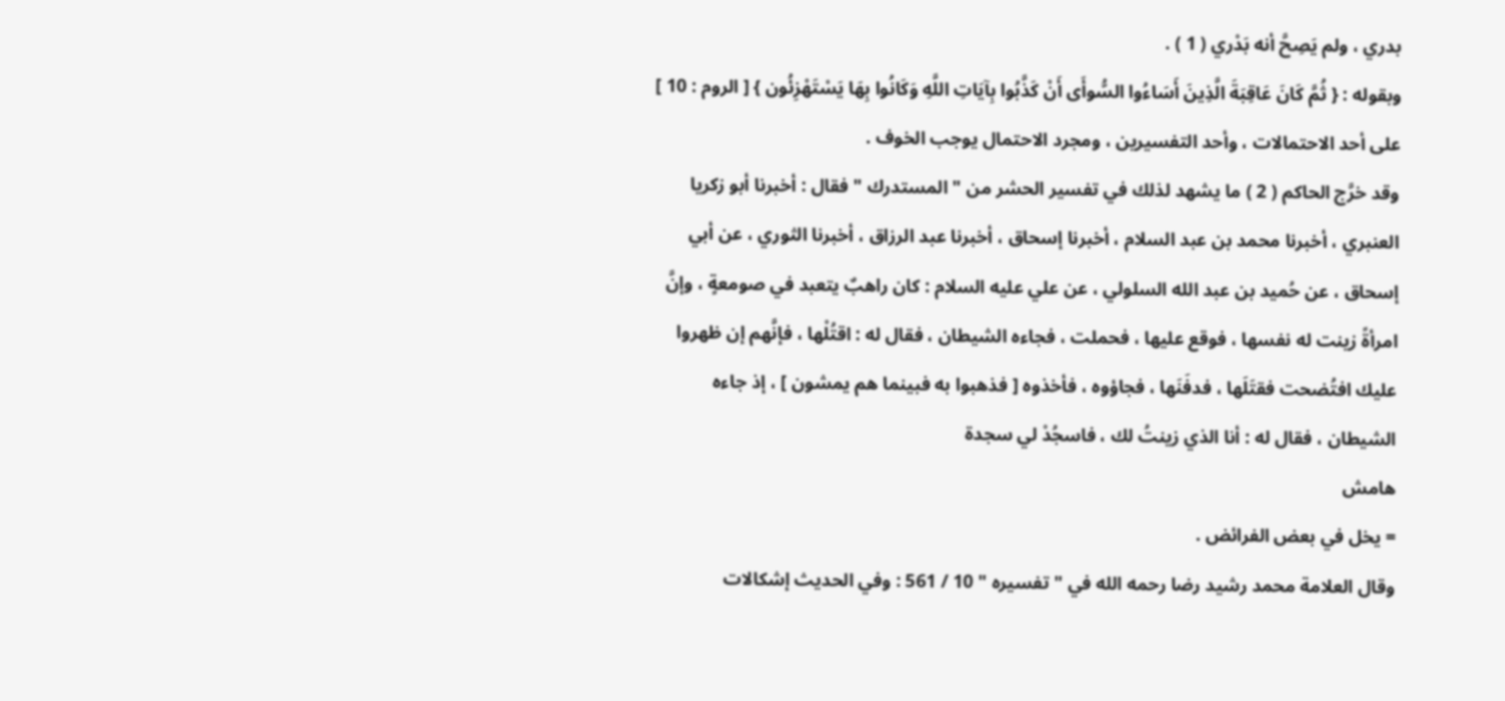بدري ، ولم يَصِحَّ أنه بَدْري ( 1 ) .
وبقوله : { ثُمَّ كَانَ عَاقِبَةَ الَّذِينَ أَسَاءُوا السُّوأَى أَنْ كَذَّبُوا بِآيَاتِ اللَّهِ وَكَانُوا بِهَا يَسْتَهْزِئُون } [ الروم : 10 ] على أحد الاحتمالات ، وأحد التفسيرين ، ومجرد الاحتمال يوجب الخوف .
وقد خرَّج الحاكم ( 2 ) ما يشهد لذلك في تفسير الحشر من " المستدرك " فقال : أخبرنا أبو زكريا العنبري ، أخبرنا محمد بن عبد السلام ، أخبرنا إسحاق ، أخبرنا عبد الرزاق ، أخبرنا الثوري ، عن أبي إسحاق ، عن حُميد بن عبد الله السلولي ، عن علي عليه السلام : كان راهبٌ يتعبد في صومعةٍ ، وإنَّ امرأةً زينت له نفسها ، فوقع عليها ، فحملت ، فجاءه الشيطان ، فقال له : اقتُلْها ، فإنَّهم إن ظهروا عليك افتُضحت فقتَلَها ، فدفَنَها ، فجاؤوه ، فأخذوه [ فذهبوا به فبينما هم يمشون ] ، إذ جاءه الشيطان ، فقال له : أنا الذي زينتُ لك ، فاسجُدْ لي سجدة
هامش
= يخل في بعض الفرائض .
وقال العلامة محمد رشيد رضا رحمه الله في " تفسيره " 10 / 561 : وفي الحديث إشكالات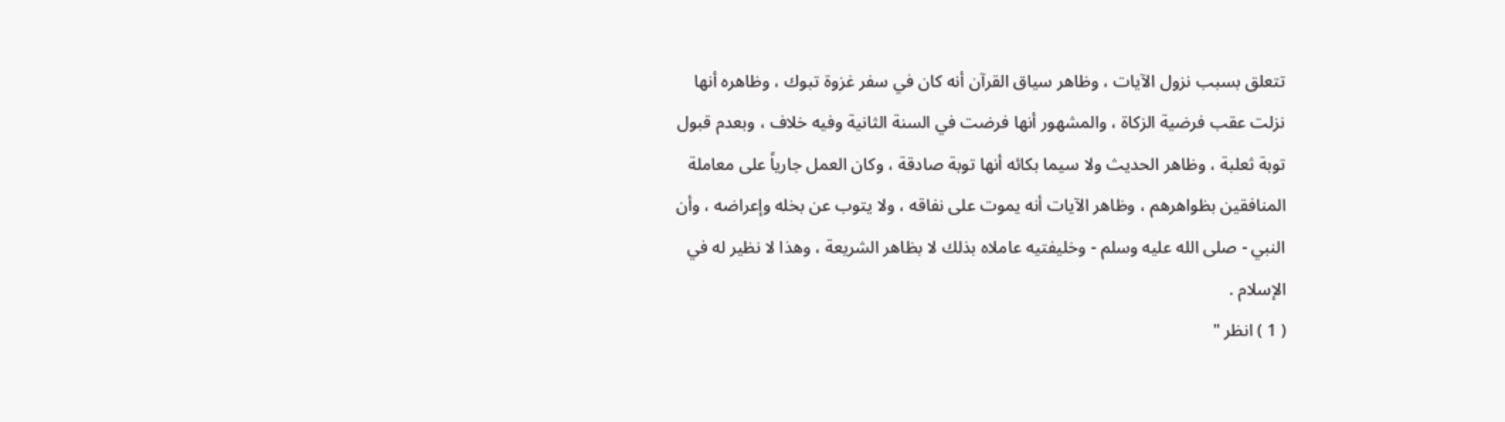تتعلق بسبب نزول الآيات ، وظاهر سياق القرآن أنه كان في سفر غزوة تبوك ، وظاهره أنها نزلت عقب فرضية الزكاة ، والمشهور أنها فرضت في السنة الثانية وفيه خلاف ، وبعدم قبول توبة ثعلبة ، وظاهر الحديث ولا سيما بكائه أنها توبة صادقة ، وكان العمل جارياً على معاملة المنافقين بظواهرهم ، وظاهر الآيات أنه يموت على نفاقه ، ولا يتوب عن بخله وإعراضه ، وأن النبي - صلى الله عليه وسلم - وخليفتيه عاملاه بذلك لا بظاهر الشريعة ، وهذا لا نظير له في الإسلام .
( 1 ) انظر "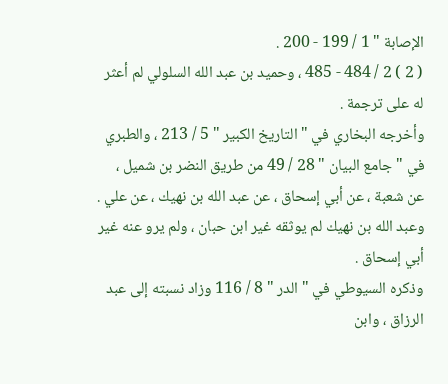الإصابة " 1 / 199 - 200 .
( 2 ) 2 / 484 - 485 ، وحميد بن عبد الله السلولي لم أعثر له على ترجمة .
وأخرجه البخاري في " التاريخ الكبير " 5 / 213 ، والطبري في " جامع البيان " 28 / 49 من طريق النضر بن شميل ، عن شعبة ، عن أبي إسحاق ، عن عبد الله بن نهيك ، عن علي .
وعبد الله بن نهيك لم يوثقه غير ابن حبان ، ولم يرو عنه غير أبي إسحاق .
وذكره السيوطي في " الدر " 8 / 116 وزاد نسبته إلى عبد الرزاق ، وابن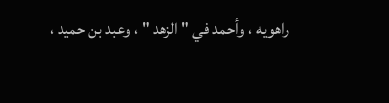راهويه ، وأحمد في " الزهد " ، وعبد بن حميد ،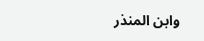وابن المنذر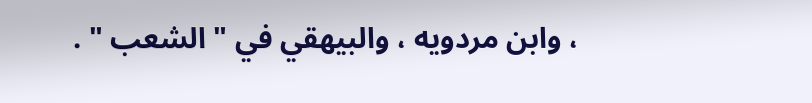، وابن مردويه ، والبيهقي في " الشعب " .